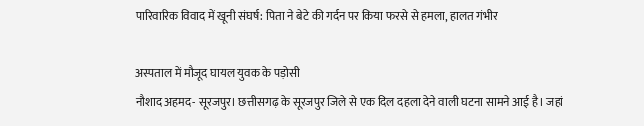पारिवारिक विवाद में खूनी संघर्ष: पिता ने बेटे की गर्दन पर किया फरसे से हमला, हालत गंभीर

अस्पताल में मौजूद घायल युवक के पड़ोसी
नौशाद अहमद- सूरजपुर। छत्तीसगढ़ के सूरजपुर जिले से एक दिल दहला देने वाली घटना सामने आई है। जहां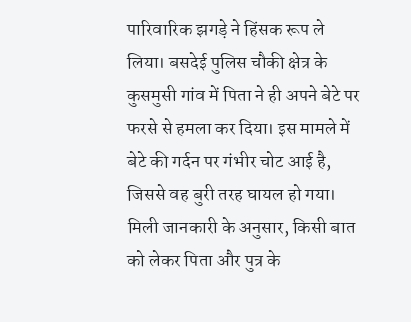पारिवारिक झगड़े ने हिंसक रूप ले लिया। बसदेई पुलिस चौकी क्षेत्र के कुसमुसी गांव में पिता ने ही अपने बेटे पर फरसे से हमला कर दिया। इस मामले में बेटे की गर्दन पर गंभीर चोट आई है, जिससे वह बुरी तरह घायल हो गया।
मिली जानकारी के अनुसार, किसी बात को लेकर पिता और पुत्र के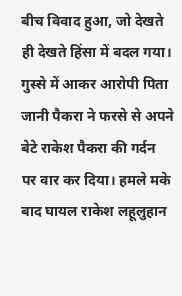बीच विवाद हुआ, जो देखते ही देखते हिंसा में बदल गया। गुस्से में आकर आरोपी पिता जानी पैकरा ने फरसे से अपने बेटे राकेश पैकरा की गर्दन पर वार कर दिया। हमले मके बाद घायल राकेश लहूलुहान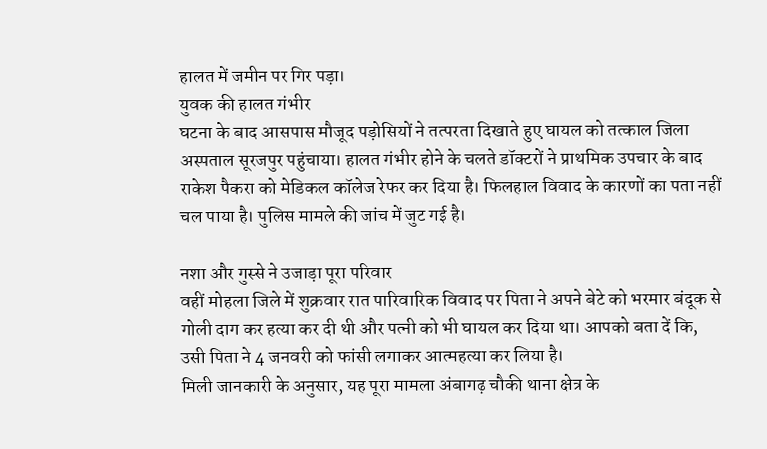हालत में जमीन पर गिर पड़ा।
युवक की हालत गंभीर
घटना के बाद आसपास मौजूद पड़ोसियों ने तत्परता दिखाते हुए घायल को तत्काल जिला अस्पताल सूरजपुर पहुंचाया। हालत गंभीर होने के चलते डॉक्टरों ने प्राथमिक उपचार के बाद राकेश पैकरा को मेडिकल कॉलेज रेफर कर दिया है। फिलहाल विवाद के कारणों का पता नहीं चल पाया है। पुलिस मामले की जांच में जुट गई है।

नशा और गुस्से ने उजाड़ा पूरा परिवार
वहीं मोहला जिले में शुक्रवार रात पारिवारिक विवाद पर पिता ने अपने बेटे को भरमार बंदूक से गोली दाग कर हत्या कर दी थी और पत्नी को भी घायल कर दिया था। आपको बता दें कि, उसी पिता ने 4 जनवरी को फांसी लगाकर आत्महत्या कर लिया है।
मिली जानकारी के अनुसार, यह पूरा मामला अंबागढ़ चौकी थाना क्षेत्र के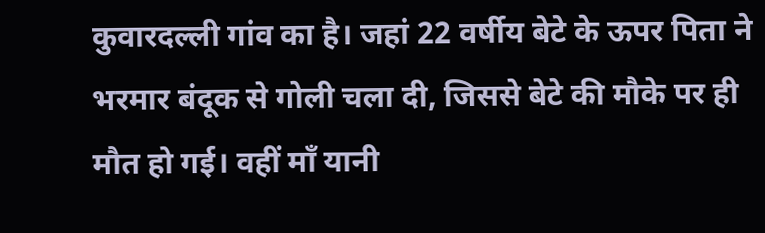कुवारदल्ली गांव का है। जहां 22 वर्षीय बेटे के ऊपर पिता ने भरमार बंदूक से गोली चला दी, जिससे बेटे की मौके पर ही मौत हो गई। वहीं माँ यानी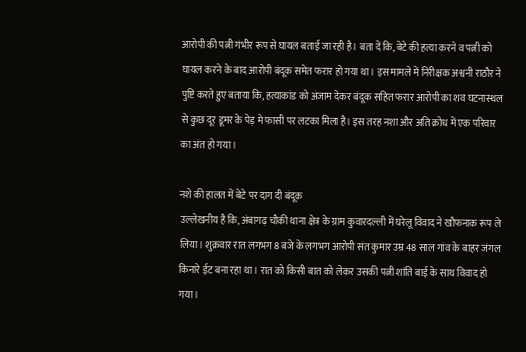आरोपी की पत्नी गंभीर रूप से घायल बताई जा रही है। बता दें कि, बेटे की हत्या करने व पत्नी को घायल करने के बाद आरोपी बंदूक समेत फरार हो गया था। इस मामले में निरीक्षक अश्वनी राठौर ने पुष्टि करते हुए बताया कि, हत्याकांड को अंजाम देकर बंदूक सहित फरार आरोपी का शव घटनास्थल से कुछ दूर डूमर के पेड़ मे फासी पर लटका मिला है। इस तरह नशा और अति क्रोध में एक परिवार का अंत हो गया।

नशे की हालत में बेटे पर दाग दी बंदूक
उल्लेखनीय है कि, अंबागढ़ चौकी थाना क्षेत्र के ग्राम कुवारदल्ली में घरेलू विवाद ने खौफनाक रूप ले लिया। शुक्रवार रात लगभग 8 बजे के लगभग आरोपी संत कुमार उम्र 48 साल गांव के बाहर जंगल किनारे ईट बना रहा था। रात को किसी बात को लेकर उसकी पत्नी शांति बाई के साथ विवाद हो गया।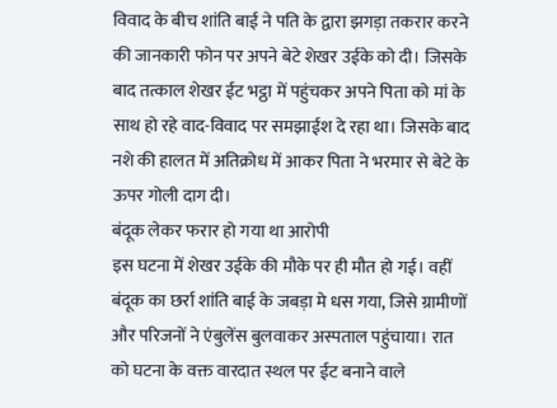विवाद के बीच शांति बाई ने पति के द्वारा झगड़ा तकरार करने की जानकारी फोन पर अपने बेटे शेखर उईके को दी। जिसके बाद तत्काल शेखर ईट भट्ठा में पहुंचकर अपने पिता को मां के साथ हो रहे वाद-विवाद पर समझाईश दे रहा था। जिसके बाद नशे की हालत में अतिक्रोध में आकर पिता ने भरमार से बेटे के ऊपर गोली दाग दी।
बंदूक लेकर फरार हो गया था आरोपी
इस घटना में शेखर उईके की मौके पर ही मौत हो गई। वहीं बंदूक का छर्रा शांति बाई के जबड़ा मे धस गया, जिसे ग्रामीणों और परिजनों ने एंबुलेंस बुलवाकर अस्पताल पहुंचाया। रात को घटना के वक्त वारदात स्थल पर ईट बनाने वाले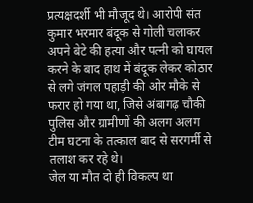प्रत्यक्षदर्शी भी मौजूद थे। आरोपी संत कुमार भरमार बंदूक से गोली चलाकर अपने बेटे की हत्या और पत्नी को घायल करने के बाद हाथ में बंदूक लेकर कोठार से लगे जंगल पहाड़ी की ओर मौके से फरार हो गया था, जिसे अंबागढ़ चौकी पुलिस और ग्रामीणों की अलग अलग टीम घटना के तत्काल बाद से सरगर्मी से तलाश कर रहे थे।
जेल या मौत दो ही विकल्प था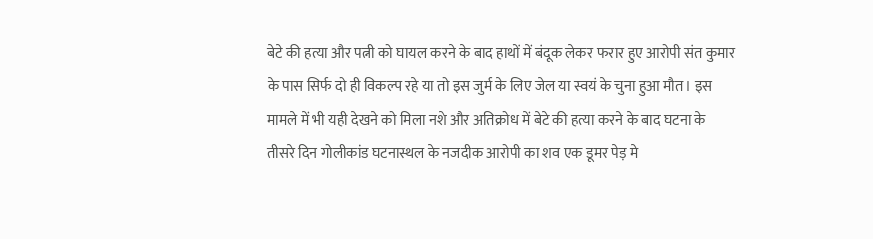बेटे की हत्या और पत्नी को घायल करने के बाद हाथों में बंदूक लेकर फरार हुए आरोपी संत कुमार के पास सिर्फ दो ही विकल्प रहे या तो इस जुर्म के लिए जेल या स्वयं के चुना हुआ मौत। इस मामले में भी यही देखने को मिला नशे और अतिक्रोध में बेटे की हत्या करने के बाद घटना के तीसरे दिन गोलीकांड घटनास्थल के नजदीक आरोपी का शव एक डूमर पेड़ मे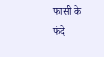फासी के फंदे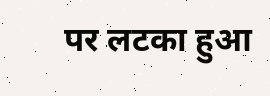पर लटका हुआ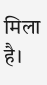मिला है।